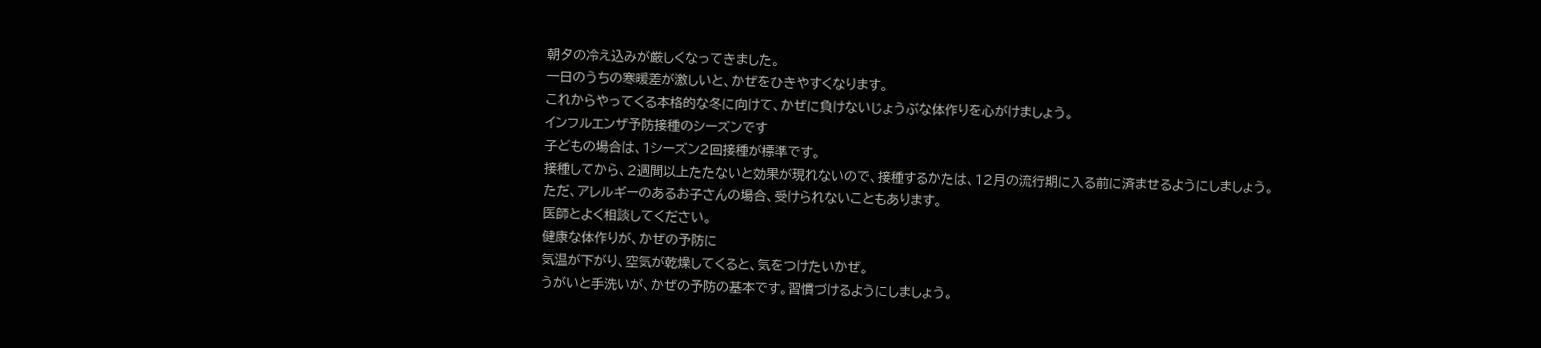朝夕の冷え込みが厳しくなってきました。
一日のうちの寒暖差が激しいと、かぜをひきやすくなります。
これからやってくる本格的な冬に向けて、かぜに負けないじょうぶな体作りを心がけましょう。
インフルエンザ予防接種のシーズンです
子どもの場合は、1シーズン2回接種が標準です。
接種してから、2週間以上たたないと効果が現れないので、接種するかたは、12月の流行期に入る前に済ませるようにしましょう。
ただ、アレルギーのあるお子さんの場合、受けられないこともあります。
医師とよく相談してください。
健康な体作りが、かぜの予防に
気温が下がり、空気が乾燥してくると、気をつけたいかぜ。
うがいと手洗いが、かぜの予防の基本です。習慣づけるようにしましょう。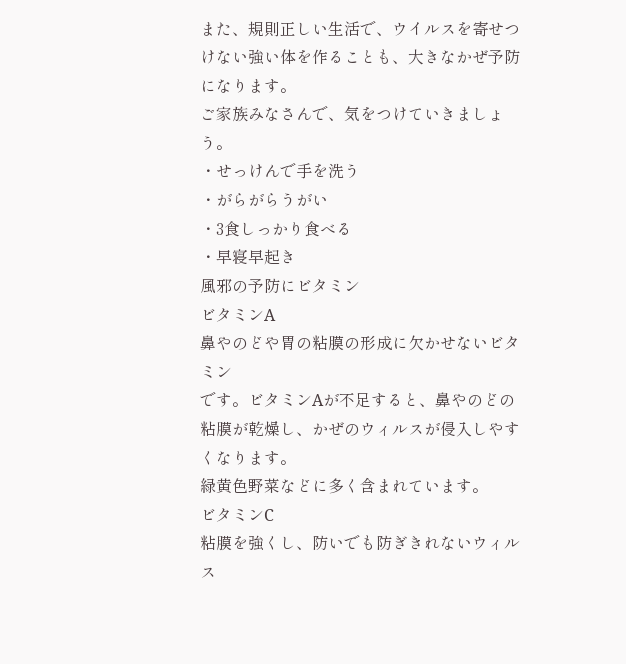また、規則正しい生活で、ウイルスを寄せつけない強い体を作ることも、大きなかぜ予防になります。
ご家族みなさんで、気をつけていきましょう。
・せっけんで手を洗う
・がらがらうがい
・3食しっかり食べる
・早寝早起き
風邪の予防にビタミン
ビタミンA
鼻やのどや胃の粘膜の形成に欠かせないビタミン
です。ビタミンAが不足すると、鼻やのどの粘膜が乾燥し、かぜのウィルスが侵入しやすくなります。
緑黄色野菜などに多く含まれています。
ビタミンC
粘膜を強くし、防いでも防ぎきれないウィルス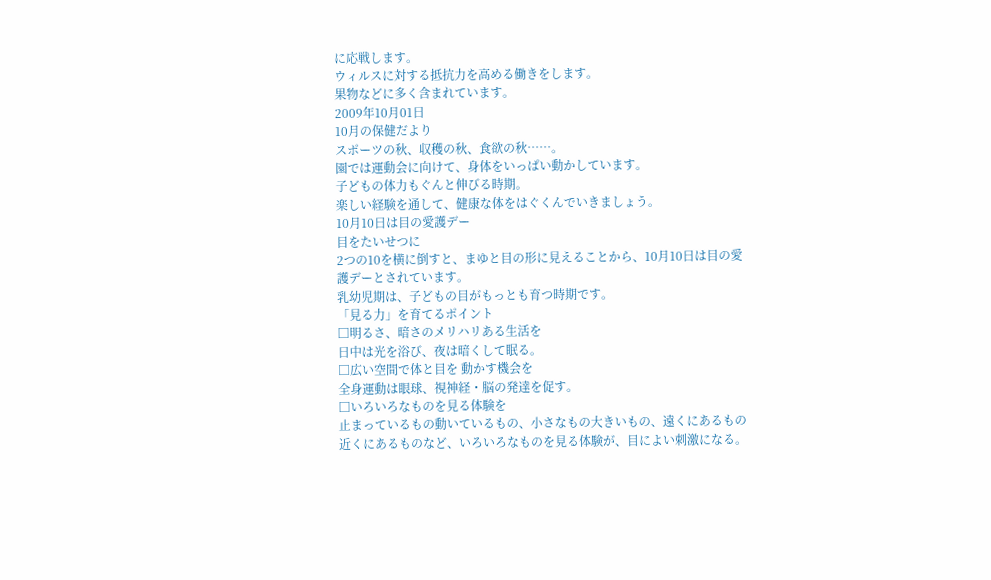に応戦します。
ウィルスに対する抵抗力を高める働きをします。
果物などに多く含まれています。
2009年10月01日
10月の保健だより
スポーツの秋、収穫の秋、食欲の秋……。
園では運動会に向けて、身体をいっぱい動かしています。
子どもの体力もぐんと伸びる時期。
楽しい経験を通して、健康な体をはぐくんでいきましょう。
10月10日は目の愛護デー
目をたいせつに
2つの10を横に倒すと、まゆと目の形に見えることから、10月10日は目の愛護デーとされています。
乳幼児期は、子どもの目がもっとも育つ時期です。
「見る力」を育てるポイント
□明るさ、暗さのメリハリある生活を
日中は光を浴び、夜は暗くして眠る。
□広い空間で体と目を 動かす機会を
全身運動は眼球、視神経・脳の発達を促す。
□いろいろなものを見る体験を
止まっているもの動いているもの、小さなもの大きいもの、遠くにあるもの近くにあるものなど、いろいろなものを見る体験が、目によい刺激になる。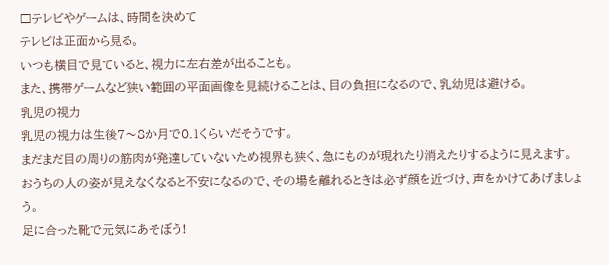□テレビやゲームは、時間を決めて
テレビは正面から見る。
いつも横目で見ていると、視力に左右差が出ることも。
また、携帯ゲームなど狭い範囲の平面画像を見続けることは、目の負担になるので、乳幼児は避ける。
乳児の視力
乳児の視力は生後7〜8か月で0.1くらいだそうです。
まだまだ目の周りの筋肉が発達していないため視界も狭く、急にものが現れたり消えたりするように見えます。
おうちの人の姿が見えなくなると不安になるので、その場を離れるときは必ず顔を近づけ、声をかけてあげましょう。
足に合った靴で元気にあそぼう!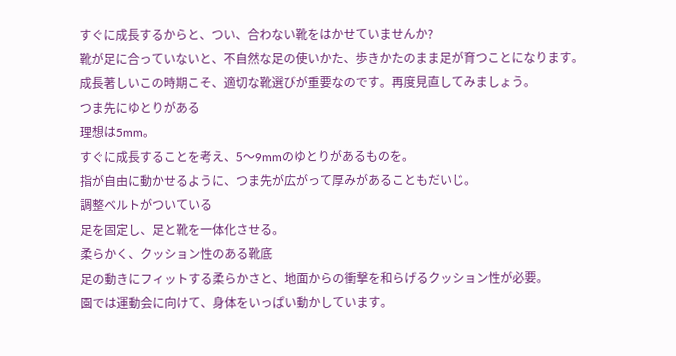すぐに成長するからと、つい、合わない靴をはかせていませんか?
靴が足に合っていないと、不自然な足の使いかた、歩きかたのまま足が育つことになります。
成長著しいこの時期こそ、適切な靴選びが重要なのです。再度見直してみましょう。
つま先にゆとりがある
理想は5mm。
すぐに成長することを考え、5〜9mmのゆとりがあるものを。
指が自由に動かせるように、つま先が広がって厚みがあることもだいじ。
調整ベルトがついている
足を固定し、足と靴を一体化させる。
柔らかく、クッション性のある靴底
足の動きにフィットする柔らかさと、地面からの衝撃を和らげるクッション性が必要。
園では運動会に向けて、身体をいっぱい動かしています。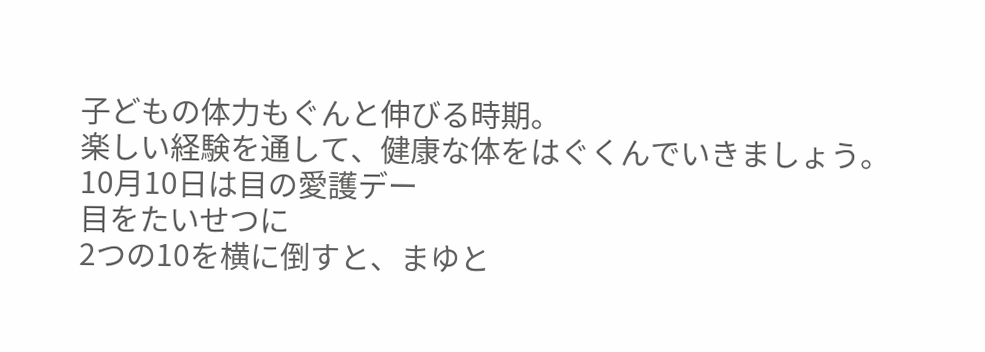子どもの体力もぐんと伸びる時期。
楽しい経験を通して、健康な体をはぐくんでいきましょう。
10月10日は目の愛護デー
目をたいせつに
2つの10を横に倒すと、まゆと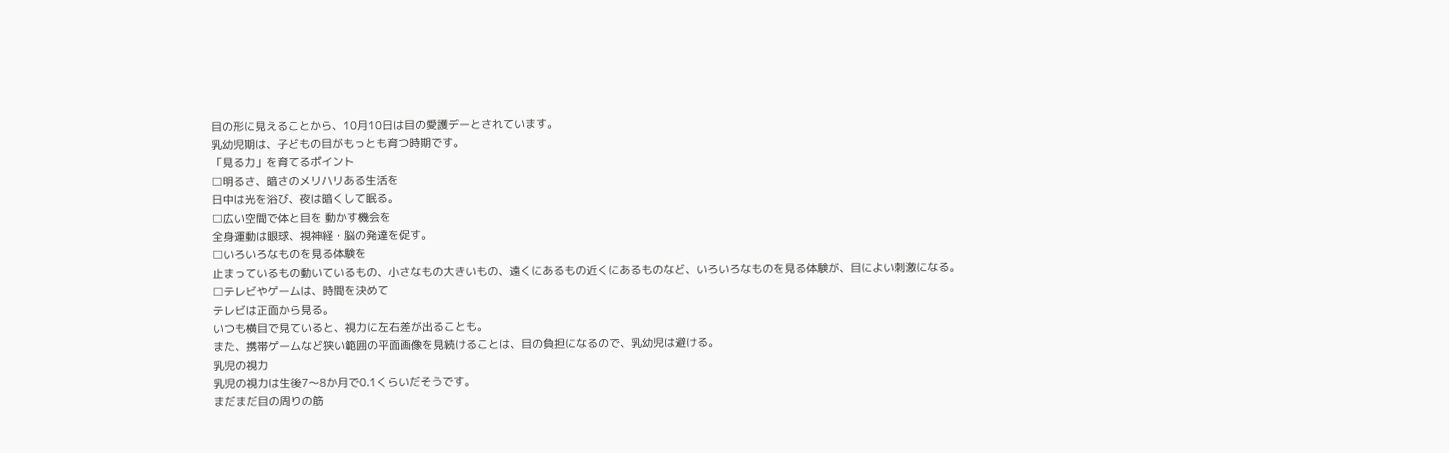目の形に見えることから、10月10日は目の愛護デーとされています。
乳幼児期は、子どもの目がもっとも育つ時期です。
「見る力」を育てるポイント
□明るさ、暗さのメリハリある生活を
日中は光を浴び、夜は暗くして眠る。
□広い空間で体と目を 動かす機会を
全身運動は眼球、視神経・脳の発達を促す。
□いろいろなものを見る体験を
止まっているもの動いているもの、小さなもの大きいもの、遠くにあるもの近くにあるものなど、いろいろなものを見る体験が、目によい刺激になる。
□テレビやゲームは、時間を決めて
テレビは正面から見る。
いつも横目で見ていると、視力に左右差が出ることも。
また、携帯ゲームなど狭い範囲の平面画像を見続けることは、目の負担になるので、乳幼児は避ける。
乳児の視力
乳児の視力は生後7〜8か月で0.1くらいだそうです。
まだまだ目の周りの筋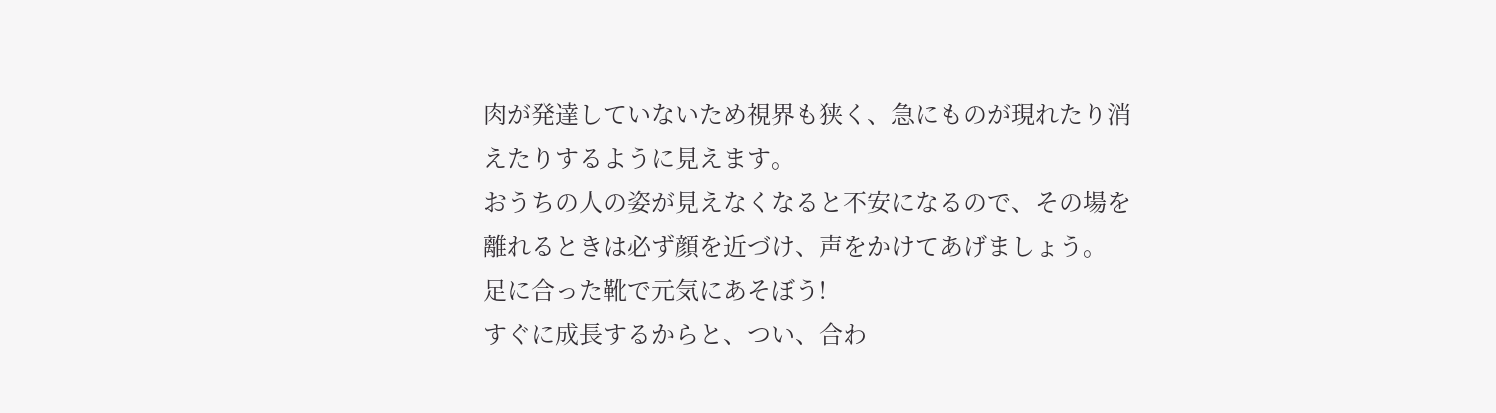肉が発達していないため視界も狭く、急にものが現れたり消えたりするように見えます。
おうちの人の姿が見えなくなると不安になるので、その場を離れるときは必ず顔を近づけ、声をかけてあげましょう。
足に合った靴で元気にあそぼう!
すぐに成長するからと、つい、合わ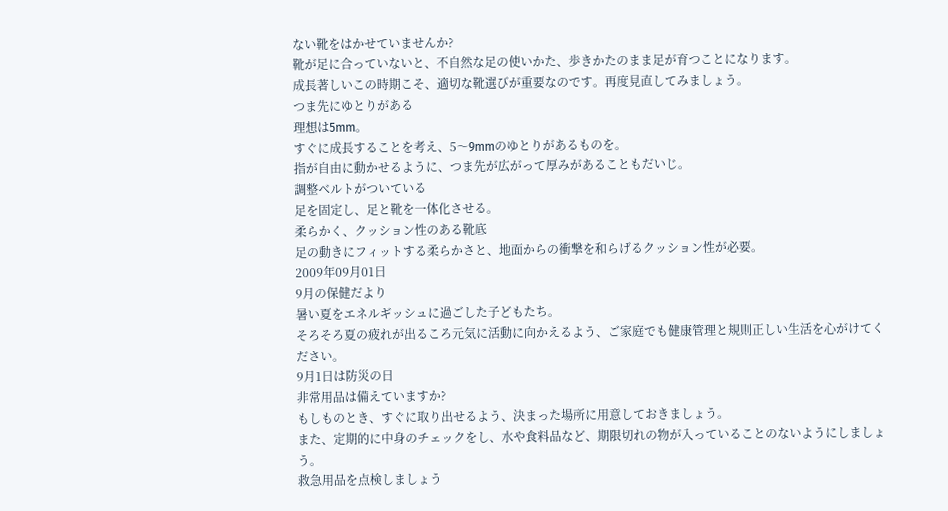ない靴をはかせていませんか?
靴が足に合っていないと、不自然な足の使いかた、歩きかたのまま足が育つことになります。
成長著しいこの時期こそ、適切な靴選びが重要なのです。再度見直してみましょう。
つま先にゆとりがある
理想は5mm。
すぐに成長することを考え、5〜9mmのゆとりがあるものを。
指が自由に動かせるように、つま先が広がって厚みがあることもだいじ。
調整ベルトがついている
足を固定し、足と靴を一体化させる。
柔らかく、クッション性のある靴底
足の動きにフィットする柔らかさと、地面からの衝撃を和らげるクッション性が必要。
2009年09月01日
9月の保健だより
暑い夏をエネルギッシュに過ごした子どもたち。
そろそろ夏の疲れが出るころ元気に活動に向かえるよう、ご家庭でも健康管理と規則正しい生活を心がけてください。
9月1日は防災の日
非常用品は備えていますか?
もしものとき、すぐに取り出せるよう、決まった場所に用意しておきましょう。
また、定期的に中身のチェックをし、水や食料品など、期限切れの物が入っていることのないようにしましょう。
救急用品を点検しましょう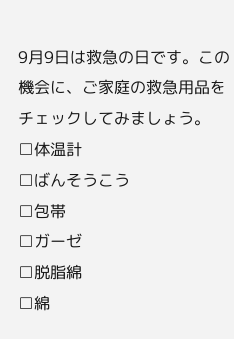9月9日は救急の日です。この機会に、ご家庭の救急用品をチェックしてみましょう。
□体温計
□ばんそうこう
□包帯
□ガーゼ
□脱脂綿
□綿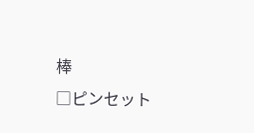棒
□ピンセット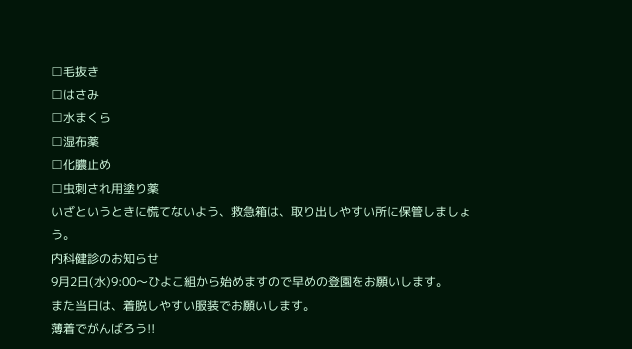□毛抜き
□はさみ
□水まくら
□湿布薬
□化膿止め
□虫刺され用塗り薬
いざというときに慌てないよう、救急箱は、取り出しやすい所に保管しましょう。
内科健診のお知らせ
9月2日(水)9:00〜ひよこ組から始めますので早めの登園をお願いします。
また当日は、着脱しやすい服装でお願いします。
薄着でがんばろう!!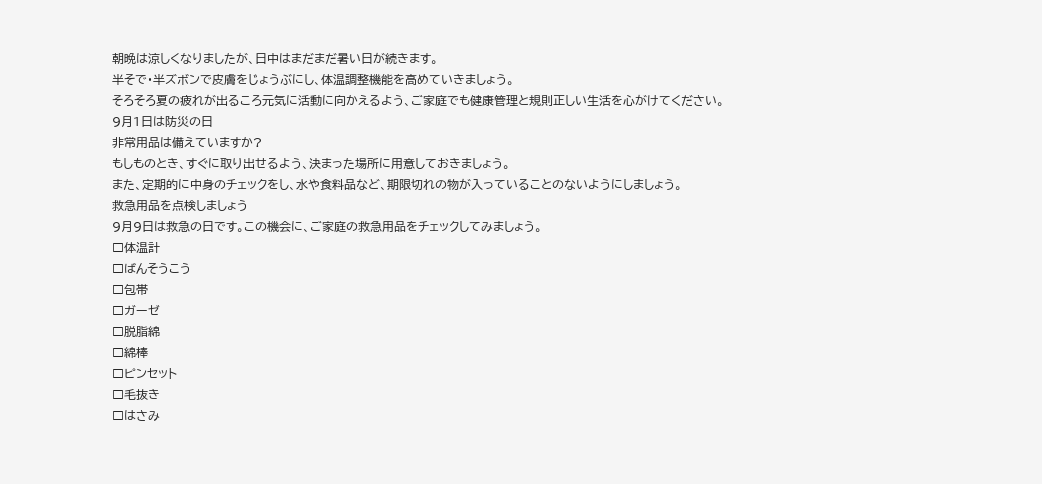朝晩は涼しくなりましたが、日中はまだまだ暑い日が続きます。
半そで・半ズボンで皮膚をじょうぶにし、体温調整機能を高めていきましょう。
そろそろ夏の疲れが出るころ元気に活動に向かえるよう、ご家庭でも健康管理と規則正しい生活を心がけてください。
9月1日は防災の日
非常用品は備えていますか?
もしものとき、すぐに取り出せるよう、決まった場所に用意しておきましょう。
また、定期的に中身のチェックをし、水や食料品など、期限切れの物が入っていることのないようにしましょう。
救急用品を点検しましょう
9月9日は救急の日です。この機会に、ご家庭の救急用品をチェックしてみましょう。
□体温計
□ばんそうこう
□包帯
□ガーゼ
□脱脂綿
□綿棒
□ピンセット
□毛抜き
□はさみ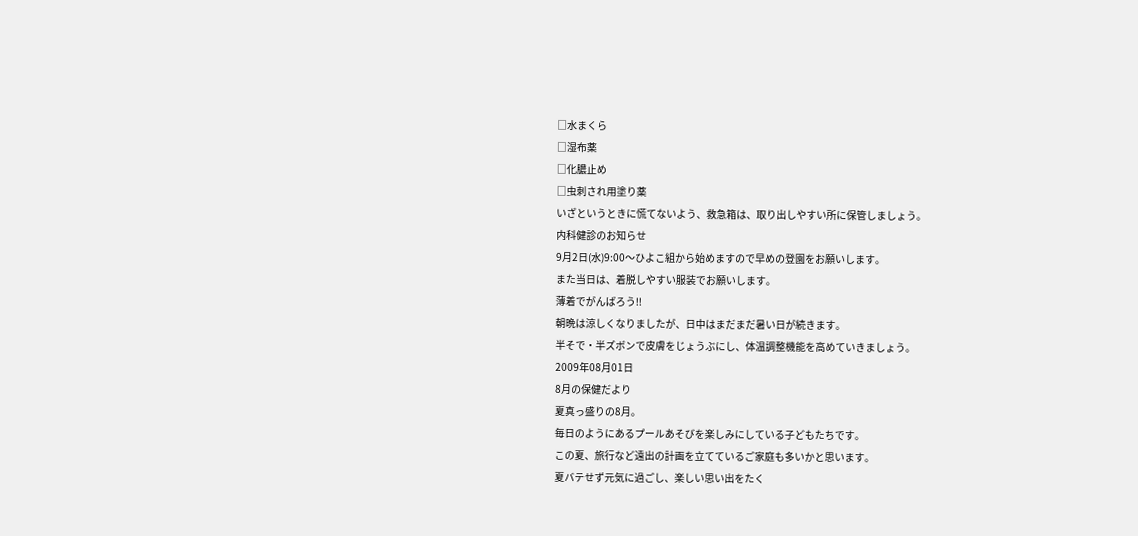□水まくら
□湿布薬
□化膿止め
□虫刺され用塗り薬
いざというときに慌てないよう、救急箱は、取り出しやすい所に保管しましょう。
内科健診のお知らせ
9月2日(水)9:00〜ひよこ組から始めますので早めの登園をお願いします。
また当日は、着脱しやすい服装でお願いします。
薄着でがんばろう!!
朝晩は涼しくなりましたが、日中はまだまだ暑い日が続きます。
半そで・半ズボンで皮膚をじょうぶにし、体温調整機能を高めていきましょう。
2009年08月01日
8月の保健だより
夏真っ盛りの8月。
毎日のようにあるプールあそびを楽しみにしている子どもたちです。
この夏、旅行など遠出の計画を立てているご家庭も多いかと思います。
夏バテせず元気に過ごし、楽しい思い出をたく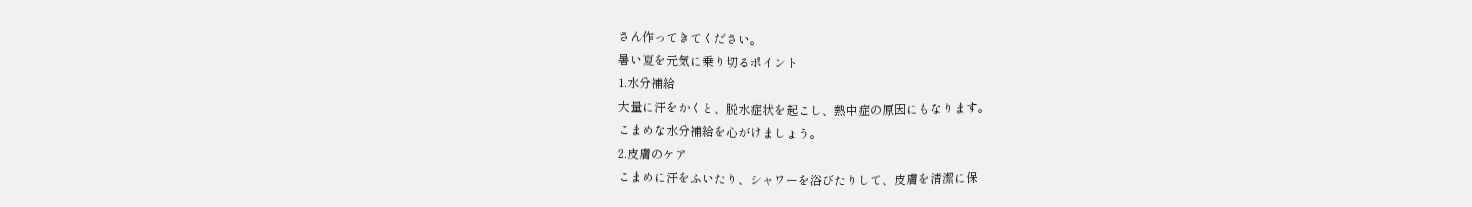さん作ってきてください。
暑い夏を元気に乗り切るポイント
1.水分補給
大量に汗をかくと、脱水症状を起こし、熱中症の原因にもなります。
こまめな水分補給を心がけましょう。
2.皮膚のケア
こまめに汗をふいたり、シャワーを浴びたりして、皮膚を清潔に保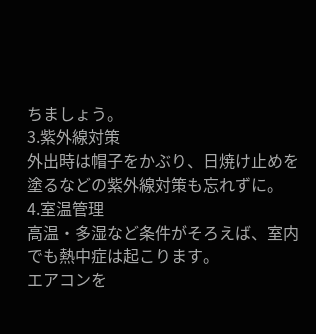ちましょう。
3.紫外線対策
外出時は帽子をかぶり、日焼け止めを塗るなどの紫外線対策も忘れずに。
4.室温管理
高温・多湿など条件がそろえば、室内でも熱中症は起こります。
エアコンを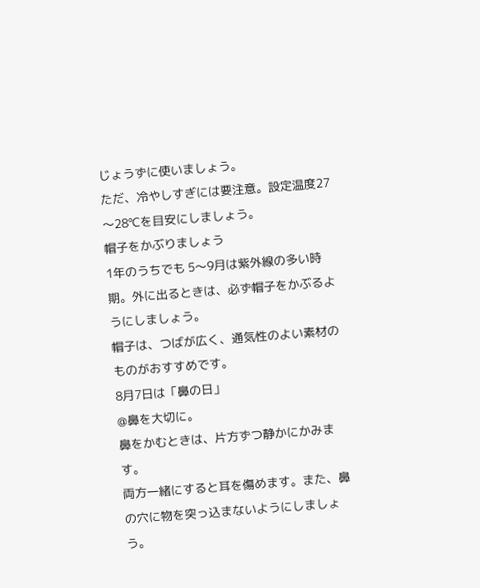じょうずに使いましょう。
ただ、冷やしすぎには要注意。設定温度27〜28℃を目安にしましょう。
帽子をかぶりましょう
1年のうちでも 5〜9月は紫外線の多い時期。外に出るときは、必ず帽子をかぶるようにしましょう。
帽子は、つばが広く、通気性のよい素材のものがおすすめです。
8月7日は「鼻の日」
@鼻を大切に。
鼻をかむときは、片方ずつ静かにかみます。
両方一緒にすると耳を傷めます。また、鼻の穴に物を突っ込まないようにしましょう。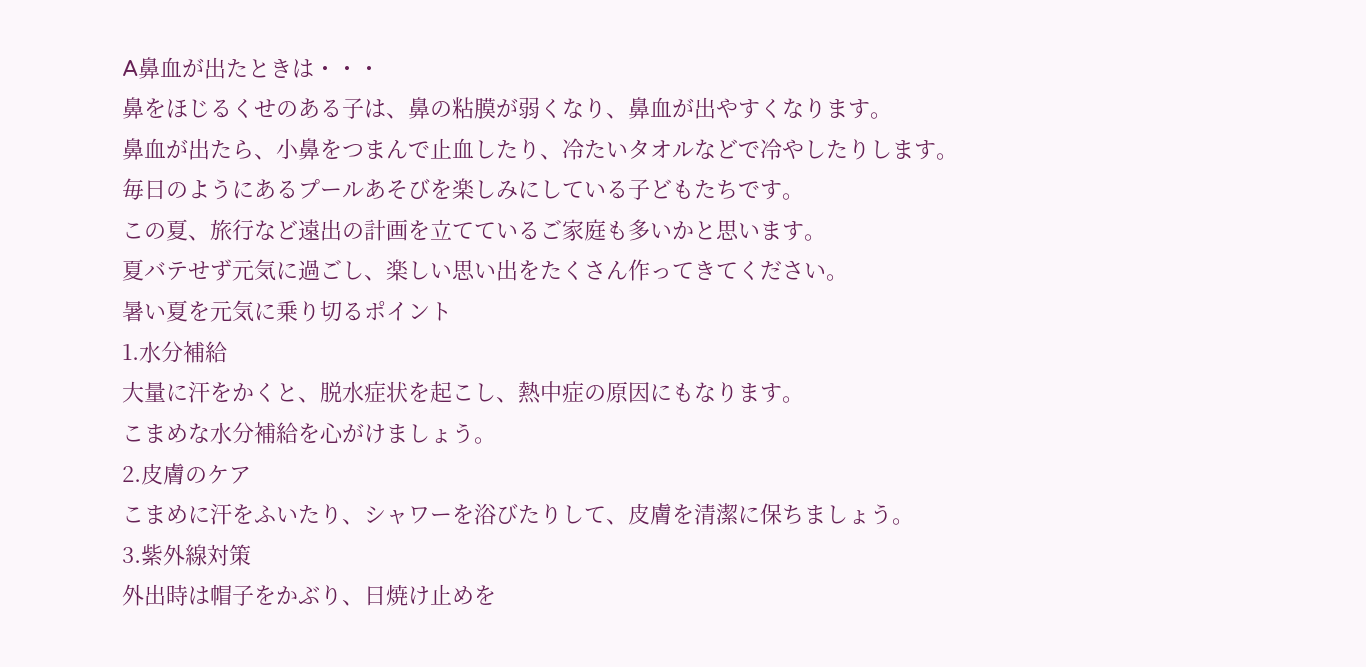A鼻血が出たときは・・・
鼻をほじるくせのある子は、鼻の粘膜が弱くなり、鼻血が出やすくなります。
鼻血が出たら、小鼻をつまんで止血したり、冷たいタオルなどで冷やしたりします。
毎日のようにあるプールあそびを楽しみにしている子どもたちです。
この夏、旅行など遠出の計画を立てているご家庭も多いかと思います。
夏バテせず元気に過ごし、楽しい思い出をたくさん作ってきてください。
暑い夏を元気に乗り切るポイント
1.水分補給
大量に汗をかくと、脱水症状を起こし、熱中症の原因にもなります。
こまめな水分補給を心がけましょう。
2.皮膚のケア
こまめに汗をふいたり、シャワーを浴びたりして、皮膚を清潔に保ちましょう。
3.紫外線対策
外出時は帽子をかぶり、日焼け止めを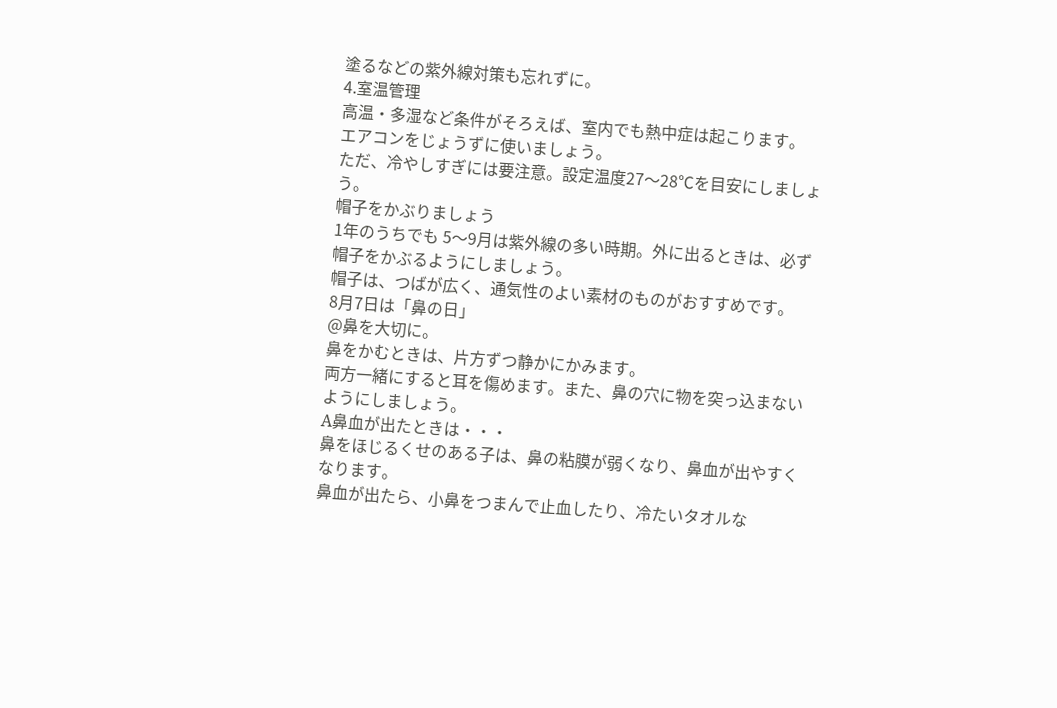塗るなどの紫外線対策も忘れずに。
4.室温管理
高温・多湿など条件がそろえば、室内でも熱中症は起こります。
エアコンをじょうずに使いましょう。
ただ、冷やしすぎには要注意。設定温度27〜28℃を目安にしましょう。
帽子をかぶりましょう
1年のうちでも 5〜9月は紫外線の多い時期。外に出るときは、必ず帽子をかぶるようにしましょう。
帽子は、つばが広く、通気性のよい素材のものがおすすめです。
8月7日は「鼻の日」
@鼻を大切に。
鼻をかむときは、片方ずつ静かにかみます。
両方一緒にすると耳を傷めます。また、鼻の穴に物を突っ込まないようにしましょう。
A鼻血が出たときは・・・
鼻をほじるくせのある子は、鼻の粘膜が弱くなり、鼻血が出やすくなります。
鼻血が出たら、小鼻をつまんで止血したり、冷たいタオルな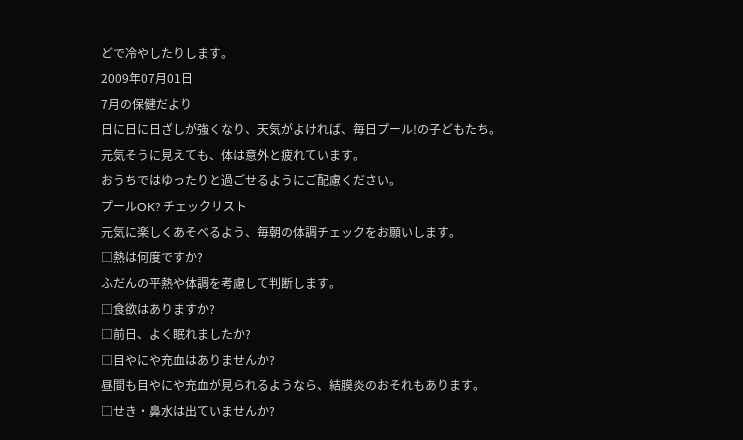どで冷やしたりします。
2009年07月01日
7月の保健だより
日に日に日ざしが強くなり、天気がよければ、毎日プール!の子どもたち。
元気そうに見えても、体は意外と疲れています。
おうちではゆったりと過ごせるようにご配慮ください。
プールOK? チェックリスト
元気に楽しくあそべるよう、毎朝の体調チェックをお願いします。
□熱は何度ですか?
ふだんの平熱や体調を考慮して判断します。
□食欲はありますか?
□前日、よく眠れましたか?
□目やにや充血はありませんか?
昼間も目やにや充血が見られるようなら、結膜炎のおそれもあります。
□せき・鼻水は出ていませんか?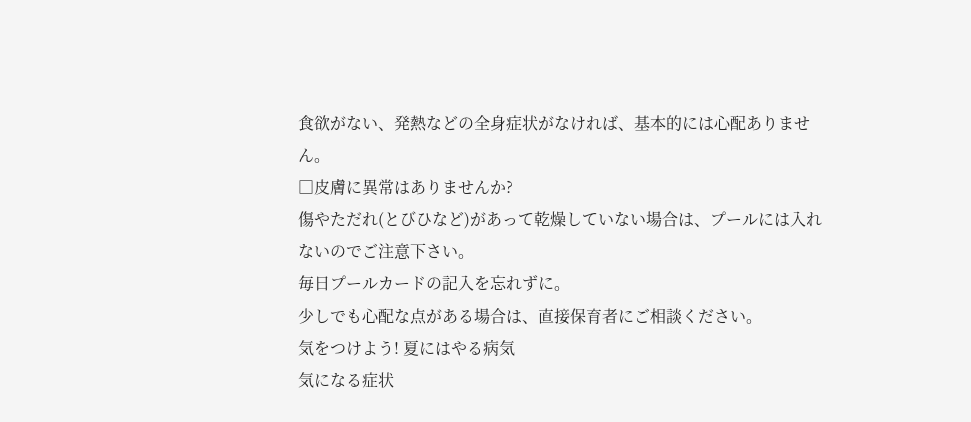食欲がない、発熱などの全身症状がなければ、基本的には心配ありません。
□皮膚に異常はありませんか?
傷やただれ(とびひなど)があって乾燥していない場合は、プールには入れないのでご注意下さい。
毎日プールカードの記入を忘れずに。
少しでも心配な点がある場合は、直接保育者にご相談ください。
気をつけよう! 夏にはやる病気
気になる症状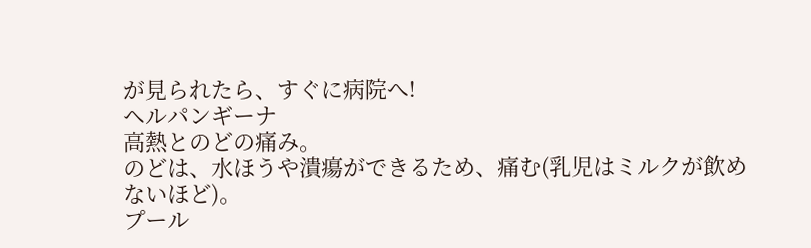が見られたら、すぐに病院へ!
ヘルパンギーナ
高熱とのどの痛み。
のどは、水ほうや潰瘍ができるため、痛む(乳児はミルクが飲めないほど)。
プール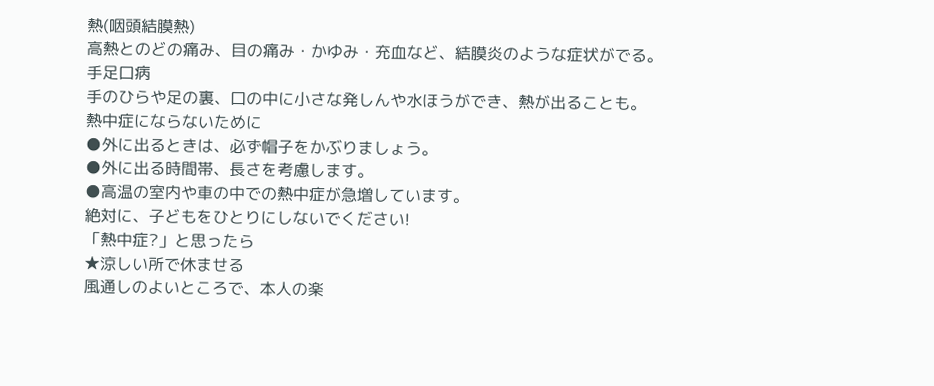熱(咽頭結膜熱)
高熱とのどの痛み、目の痛み・かゆみ・充血など、結膜炎のような症状がでる。
手足口病
手のひらや足の裏、口の中に小さな発しんや水ほうができ、熱が出ることも。
熱中症にならないために
●外に出るときは、必ず帽子をかぶりましょう。
●外に出る時間帯、長さを考慮します。
●高温の室内や車の中での熱中症が急増しています。
絶対に、子どもをひとりにしないでください!
「熱中症?」と思ったら
★涼しい所で休ませる
風通しのよいところで、本人の楽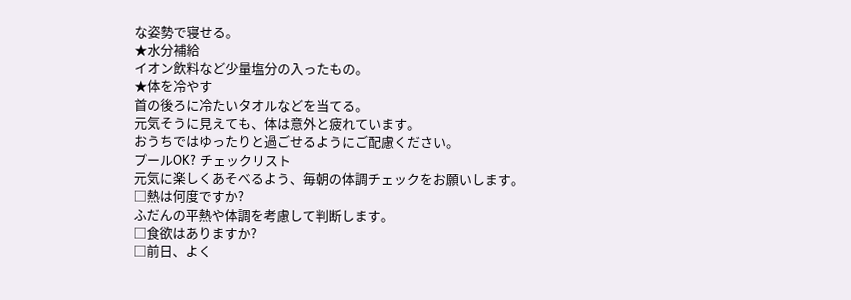な姿勢で寝せる。
★水分補給
イオン飲料など少量塩分の入ったもの。
★体を冷やす
首の後ろに冷たいタオルなどを当てる。
元気そうに見えても、体は意外と疲れています。
おうちではゆったりと過ごせるようにご配慮ください。
プールOK? チェックリスト
元気に楽しくあそべるよう、毎朝の体調チェックをお願いします。
□熱は何度ですか?
ふだんの平熱や体調を考慮して判断します。
□食欲はありますか?
□前日、よく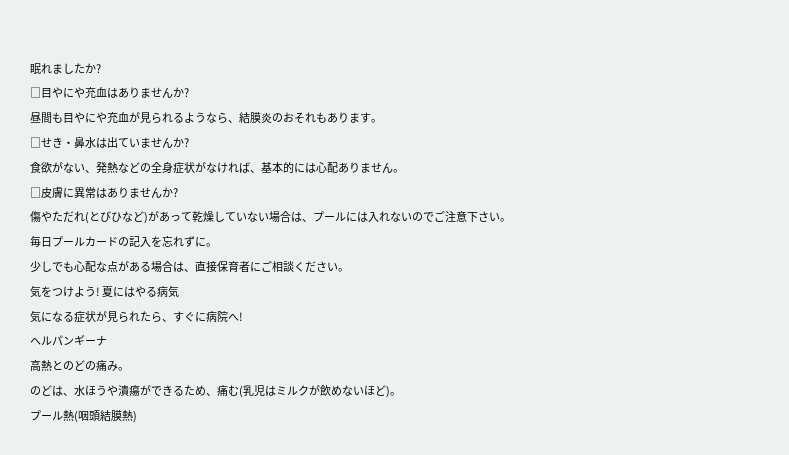眠れましたか?
□目やにや充血はありませんか?
昼間も目やにや充血が見られるようなら、結膜炎のおそれもあります。
□せき・鼻水は出ていませんか?
食欲がない、発熱などの全身症状がなければ、基本的には心配ありません。
□皮膚に異常はありませんか?
傷やただれ(とびひなど)があって乾燥していない場合は、プールには入れないのでご注意下さい。
毎日プールカードの記入を忘れずに。
少しでも心配な点がある場合は、直接保育者にご相談ください。
気をつけよう! 夏にはやる病気
気になる症状が見られたら、すぐに病院へ!
ヘルパンギーナ
高熱とのどの痛み。
のどは、水ほうや潰瘍ができるため、痛む(乳児はミルクが飲めないほど)。
プール熱(咽頭結膜熱)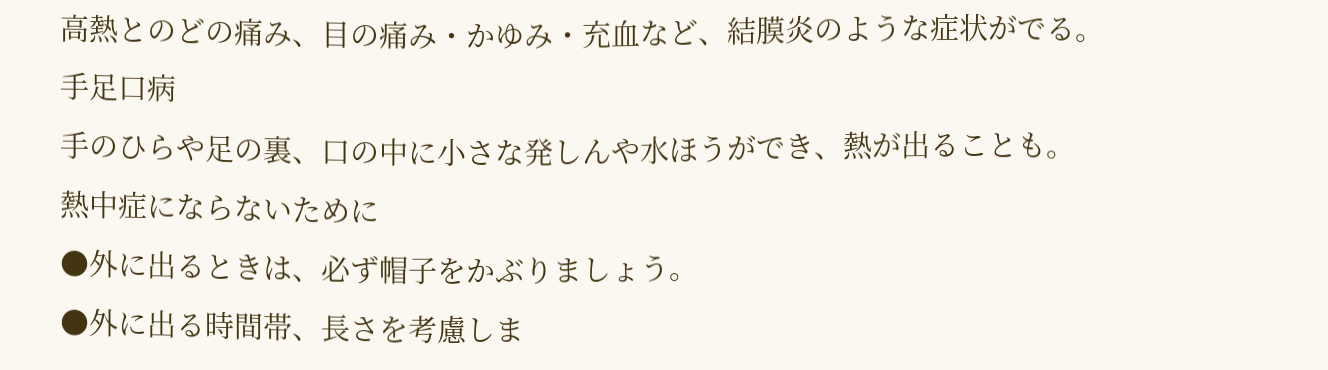高熱とのどの痛み、目の痛み・かゆみ・充血など、結膜炎のような症状がでる。
手足口病
手のひらや足の裏、口の中に小さな発しんや水ほうができ、熱が出ることも。
熱中症にならないために
●外に出るときは、必ず帽子をかぶりましょう。
●外に出る時間帯、長さを考慮しま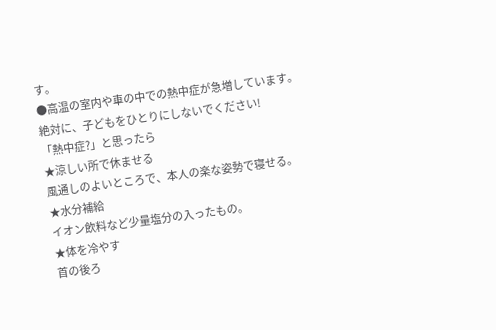す。
●高温の室内や車の中での熱中症が急増しています。
絶対に、子どもをひとりにしないでください!
「熱中症?」と思ったら
★涼しい所で休ませる
風通しのよいところで、本人の楽な姿勢で寝せる。
★水分補給
イオン飲料など少量塩分の入ったもの。
★体を冷やす
首の後ろ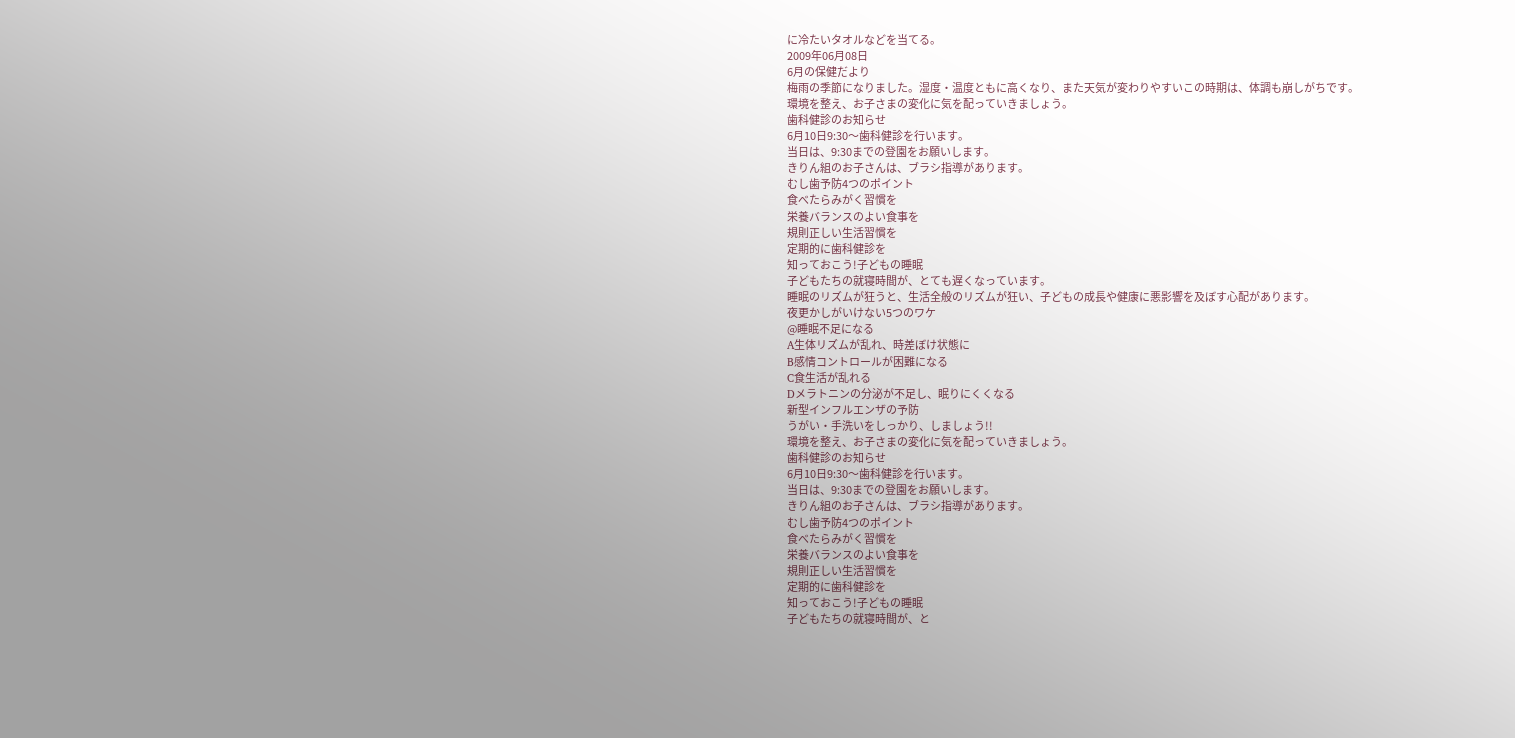に冷たいタオルなどを当てる。
2009年06月08日
6月の保健だより
梅雨の季節になりました。湿度・温度ともに高くなり、また天気が変わりやすいこの時期は、体調も崩しがちです。
環境を整え、お子さまの変化に気を配っていきましょう。
歯科健診のお知らせ
6月10日9:30〜歯科健診を行います。
当日は、9:30までの登園をお願いします。
きりん組のお子さんは、ブラシ指導があります。
むし歯予防4つのポイント
食べたらみがく習慣を
栄養バランスのよい食事を
規則正しい生活習慣を
定期的に歯科健診を
知っておこう!子どもの睡眠
子どもたちの就寝時間が、とても遅くなっています。
睡眠のリズムが狂うと、生活全般のリズムが狂い、子どもの成長や健康に悪影響を及ぼす心配があります。
夜更かしがいけない5つのワケ
@睡眠不足になる
A生体リズムが乱れ、時差ぼけ状態に
B感情コントロールが困難になる
C食生活が乱れる
Dメラトニンの分泌が不足し、眠りにくくなる
新型インフルエンザの予防
うがい・手洗いをしっかり、しましょう!!
環境を整え、お子さまの変化に気を配っていきましょう。
歯科健診のお知らせ
6月10日9:30〜歯科健診を行います。
当日は、9:30までの登園をお願いします。
きりん組のお子さんは、ブラシ指導があります。
むし歯予防4つのポイント
食べたらみがく習慣を
栄養バランスのよい食事を
規則正しい生活習慣を
定期的に歯科健診を
知っておこう!子どもの睡眠
子どもたちの就寝時間が、と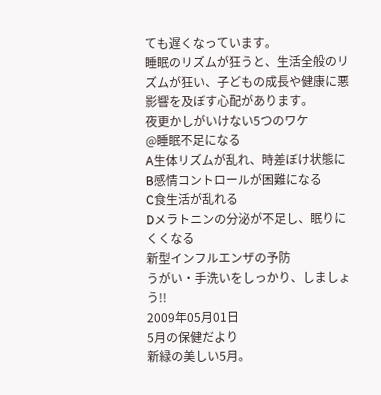ても遅くなっています。
睡眠のリズムが狂うと、生活全般のリズムが狂い、子どもの成長や健康に悪影響を及ぼす心配があります。
夜更かしがいけない5つのワケ
@睡眠不足になる
A生体リズムが乱れ、時差ぼけ状態に
B感情コントロールが困難になる
C食生活が乱れる
Dメラトニンの分泌が不足し、眠りにくくなる
新型インフルエンザの予防
うがい・手洗いをしっかり、しましょう!!
2009年05月01日
5月の保健だより
新緑の美しい5月。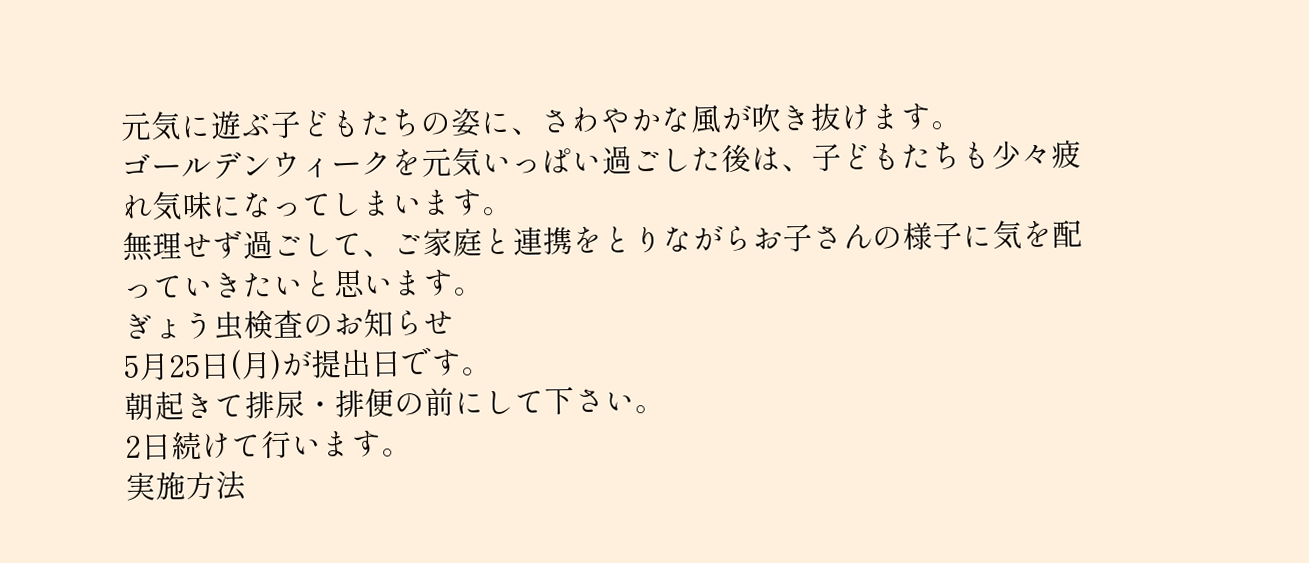元気に遊ぶ子どもたちの姿に、さわやかな風が吹き抜けます。
ゴールデンウィークを元気いっぱい過ごした後は、子どもたちも少々疲れ気味になってしまいます。
無理せず過ごして、ご家庭と連携をとりながらお子さんの様子に気を配っていきたいと思います。
ぎょう虫検査のお知らせ
5月25日(月)が提出日です。
朝起きて排尿・排便の前にして下さい。
2日続けて行います。
実施方法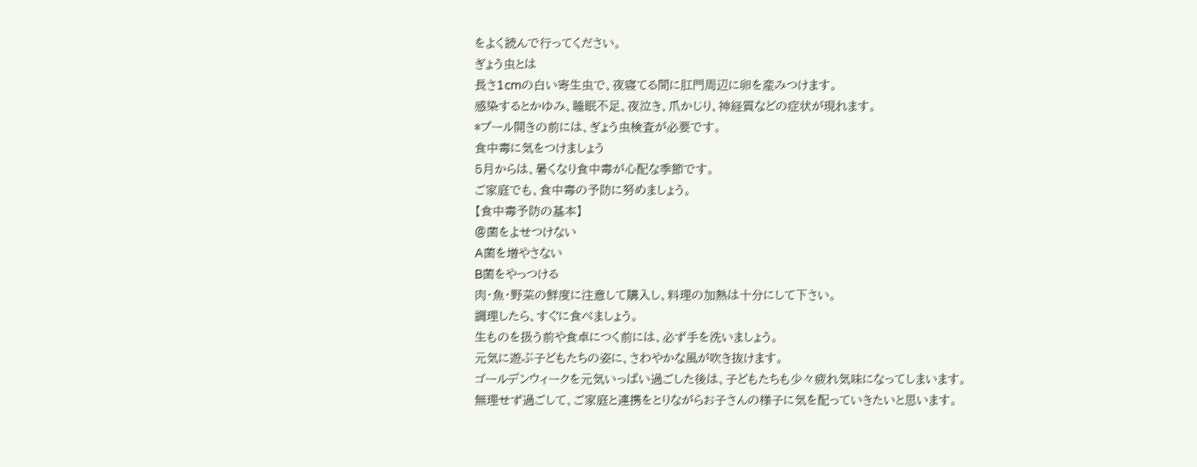をよく読んで行ってください。
ぎょう虫とは
長さ1cmの白い寄生虫で、夜寝てる間に肛門周辺に卵を産みつけます。
感染するとかゆみ、睡眠不足、夜泣き、爪かじり、神経質などの症状が現れます。
*プール開きの前には、ぎょう虫検査が必要です。
食中毒に気をつけましょう
5月からは、暑くなり食中毒が心配な季節です。
ご家庭でも、食中毒の予防に努めましょう。
【食中毒予防の基本】
@菌をよせつけない
A菌を増やさない
B菌をやっつける
肉・魚・野菜の鮮度に注意して購入し、料理の加熱は十分にして下さい。
調理したら、すぐに食べましょう。
生ものを扱う前や食卓につく前には、必ず手を洗いましょう。
元気に遊ぶ子どもたちの姿に、さわやかな風が吹き抜けます。
ゴールデンウィークを元気いっぱい過ごした後は、子どもたちも少々疲れ気味になってしまいます。
無理せず過ごして、ご家庭と連携をとりながらお子さんの様子に気を配っていきたいと思います。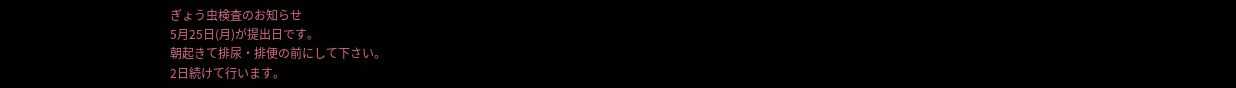ぎょう虫検査のお知らせ
5月25日(月)が提出日です。
朝起きて排尿・排便の前にして下さい。
2日続けて行います。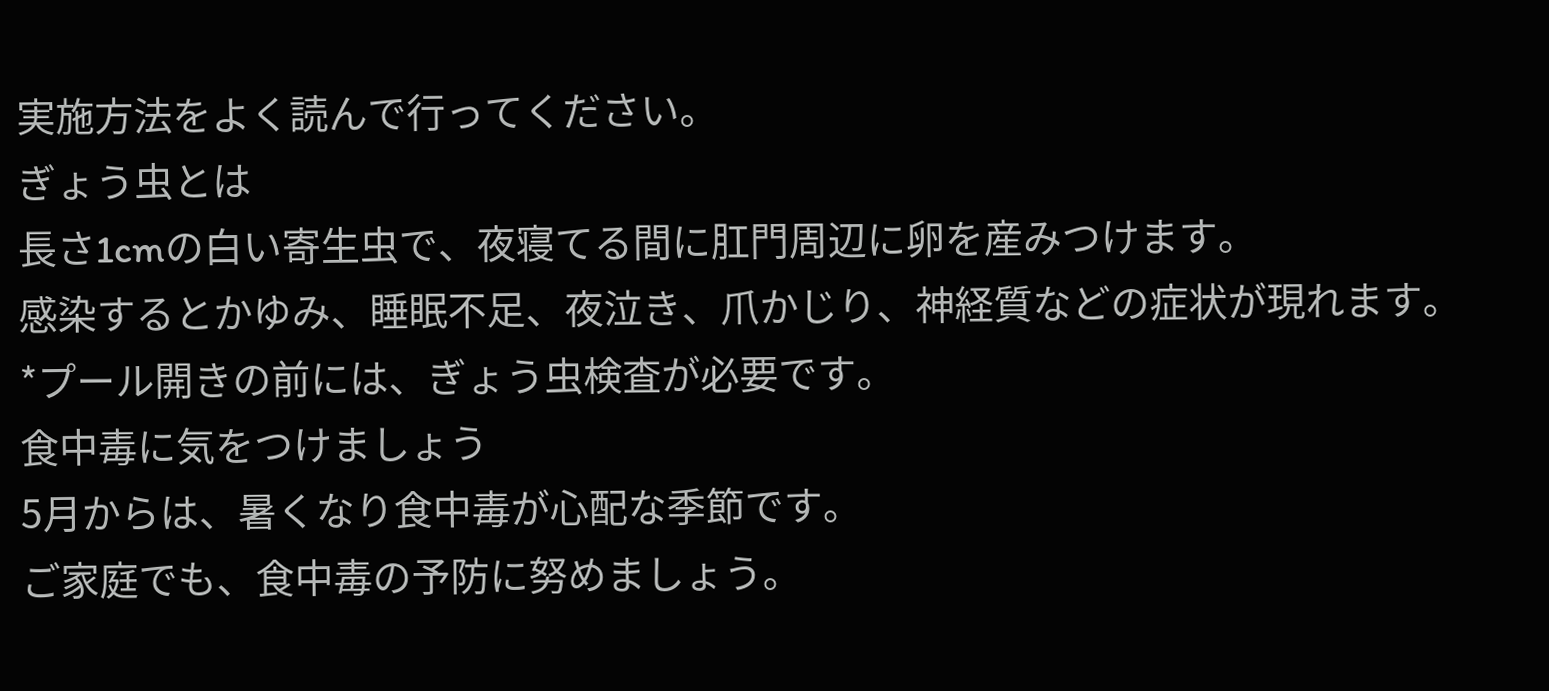実施方法をよく読んで行ってください。
ぎょう虫とは
長さ1cmの白い寄生虫で、夜寝てる間に肛門周辺に卵を産みつけます。
感染するとかゆみ、睡眠不足、夜泣き、爪かじり、神経質などの症状が現れます。
*プール開きの前には、ぎょう虫検査が必要です。
食中毒に気をつけましょう
5月からは、暑くなり食中毒が心配な季節です。
ご家庭でも、食中毒の予防に努めましょう。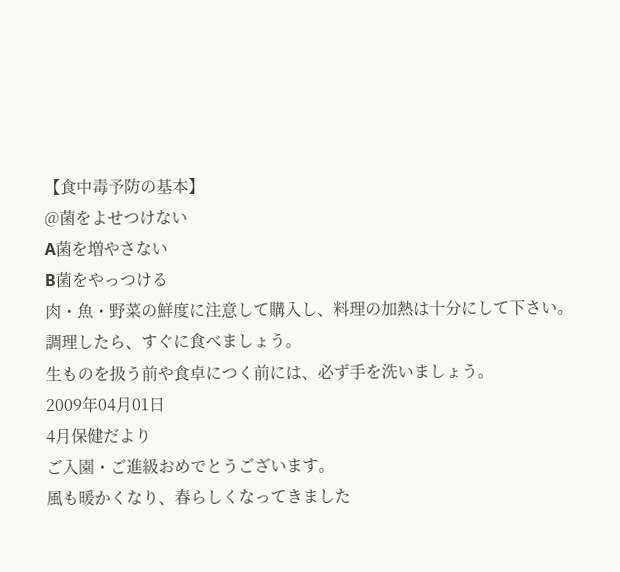【食中毒予防の基本】
@菌をよせつけない
A菌を増やさない
B菌をやっつける
肉・魚・野菜の鮮度に注意して購入し、料理の加熱は十分にして下さい。
調理したら、すぐに食べましょう。
生ものを扱う前や食卓につく前には、必ず手を洗いましょう。
2009年04月01日
4月保健だより
ご入園・ご進級おめでとうございます。
風も暖かくなり、春らしくなってきました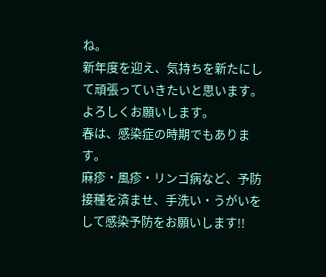ね。
新年度を迎え、気持ちを新たにして頑張っていきたいと思います。
よろしくお願いします。
春は、感染症の時期でもあります。
麻疹・風疹・リンゴ病など、予防接種を済ませ、手洗い・うがいをして感染予防をお願いします!!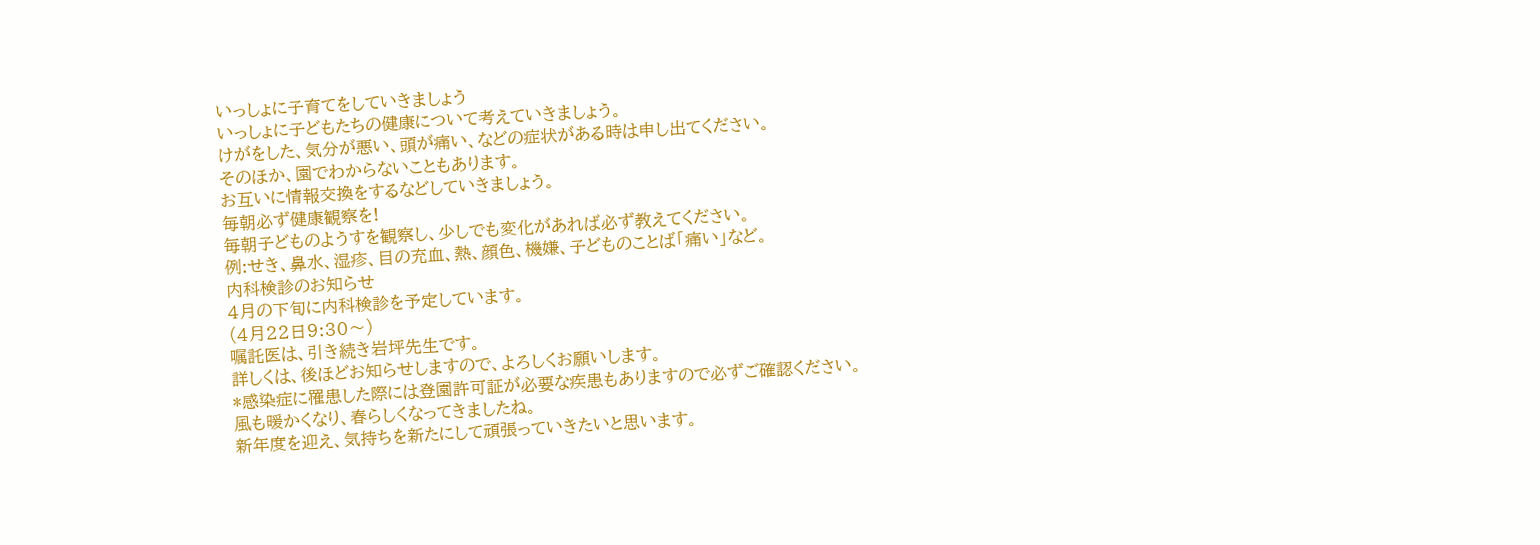いっしょに子育てをしていきましょう
いっしょに子どもたちの健康について考えていきましょう。
けがをした、気分が悪い、頭が痛い、などの症状がある時は申し出てください。
そのほか、園でわからないこともあります。
お互いに情報交換をするなどしていきましょう。
毎朝必ず健康観察を!
毎朝子どものようすを観察し、少しでも変化があれば必ず教えてください。
例:せき、鼻水、湿疹、目の充血、熱、顔色、機嫌、子どものことば「痛い」など。
内科検診のお知らせ
4月の下旬に内科検診を予定しています。
(4月22日9:30〜)
嘱託医は、引き続き岩坪先生です。
詳しくは、後ほどお知らせしますので、よろしくお願いします。
*感染症に罹患した際には登園許可証が必要な疾患もありますので必ずご確認ください。
風も暖かくなり、春らしくなってきましたね。
新年度を迎え、気持ちを新たにして頑張っていきたいと思います。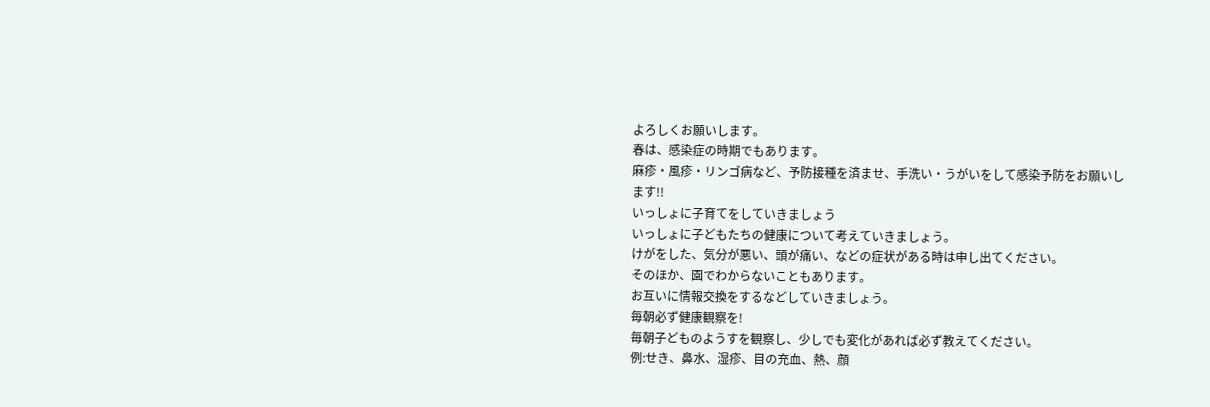よろしくお願いします。
春は、感染症の時期でもあります。
麻疹・風疹・リンゴ病など、予防接種を済ませ、手洗い・うがいをして感染予防をお願いします!!
いっしょに子育てをしていきましょう
いっしょに子どもたちの健康について考えていきましょう。
けがをした、気分が悪い、頭が痛い、などの症状がある時は申し出てください。
そのほか、園でわからないこともあります。
お互いに情報交換をするなどしていきましょう。
毎朝必ず健康観察を!
毎朝子どものようすを観察し、少しでも変化があれば必ず教えてください。
例:せき、鼻水、湿疹、目の充血、熱、顔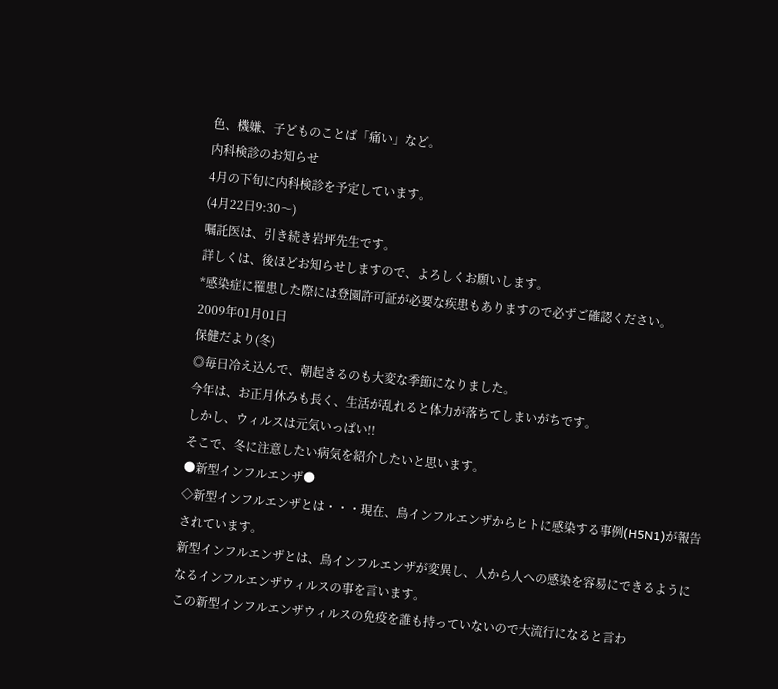色、機嫌、子どものことば「痛い」など。
内科検診のお知らせ
4月の下旬に内科検診を予定しています。
(4月22日9:30〜)
嘱託医は、引き続き岩坪先生です。
詳しくは、後ほどお知らせしますので、よろしくお願いします。
*感染症に罹患した際には登園許可証が必要な疾患もありますので必ずご確認ください。
2009年01月01日
保健だより(冬)
◎毎日冷え込んで、朝起きるのも大変な季節になりました。
今年は、お正月休みも長く、生活が乱れると体力が落ちてしまいがちです。
しかし、ウィルスは元気いっぱい!!
そこで、冬に注意したい病気を紹介したいと思います。
●新型インフルエンザ●
◇新型インフルエンザとは・・・現在、鳥インフルエンザからヒトに感染する事例(H5N1)が報告されています。
新型インフルエンザとは、鳥インフルエンザが変異し、人から人への感染を容易にできるようになるインフルエンザウィルスの事を言います。
この新型インフルエンザウィルスの免疫を誰も持っていないので大流行になると言わ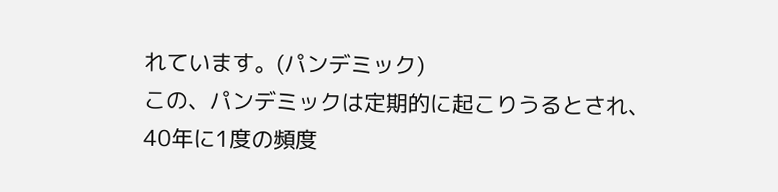れています。(パンデミック)
この、パンデミックは定期的に起こりうるとされ、40年に1度の頻度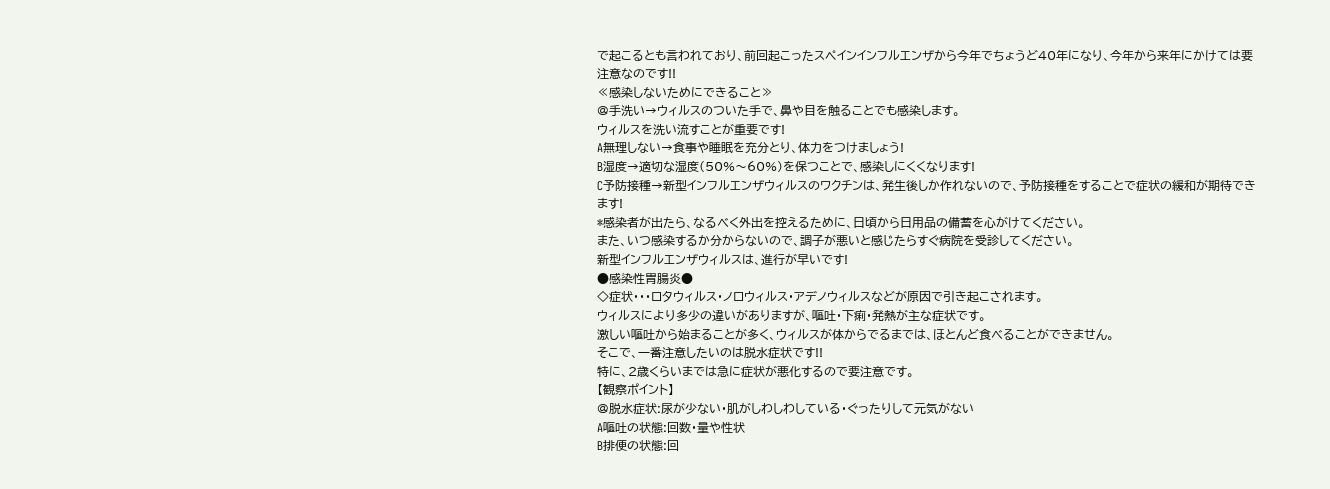で起こるとも言われており、前回起こったスペインインフルエンザから今年でちょうど40年になり、今年から来年にかけては要注意なのです!!
≪感染しないためにできること≫
@手洗い→ウィルスのついた手で、鼻や目を触ることでも感染します。
ウィルスを洗い流すことが重要です!
A無理しない→食事や睡眠を充分とり、体力をつけましょう!
B湿度→適切な湿度(50%〜60%)を保つことで、感染しにくくなります!
C予防接種→新型インフルエンザウィルスのワクチンは、発生後しか作れないので、予防接種をすることで症状の緩和が期待できます!
*感染者が出たら、なるべく外出を控えるために、日頃から日用品の備蓄を心がけてください。
また、いつ感染するか分からないので、調子が悪いと感じたらすぐ病院を受診してください。
新型インフルエンザウィルスは、進行が早いです!
●感染性胃腸炎●
◇症状・・・ロタウィルス・ノロウィルス・アデノウィルスなどが原因で引き起こされます。
ウィルスにより多少の違いがありますが、嘔吐・下痢・発熱が主な症状です。
激しい嘔吐から始まることが多く、ウィルスが体からでるまでは、ほとんど食べることができません。
そこで、一番注意したいのは脱水症状です!!
特に、2歳くらいまでは急に症状が悪化するので要注意です。
【観察ポイント】
@脱水症状:尿が少ない・肌がしわしわしている・ぐったりして元気がない
A嘔吐の状態:回数・量や性状
B排便の状態:回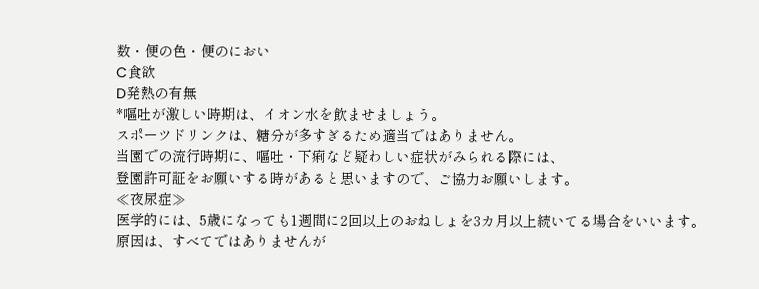数・便の色・便のにおい
C食欲
D発熱の有無
*嘔吐が激しい時期は、イオン水を飲ませましょう。
スポーツドリンクは、糖分が多すぎるため適当ではありません。
当園での流行時期に、嘔吐・下痢など疑わしい症状がみられる際には、
登園許可証をお願いする時があると思いますので、ご協力お願いします。
≪夜尿症≫
医学的には、5歳になっても1週間に2回以上のおねしょを3カ月以上続いてる場合をいいます。
原因は、すべてではありませんが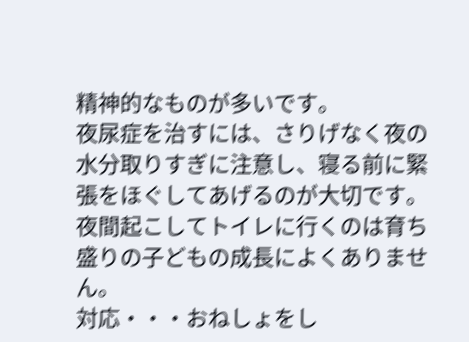精神的なものが多いです。
夜尿症を治すには、さりげなく夜の水分取りすぎに注意し、寝る前に緊張をほぐしてあげるのが大切です。
夜間起こしてトイレに行くのは育ち盛りの子どもの成長によくありません。
対応・・・おねしょをし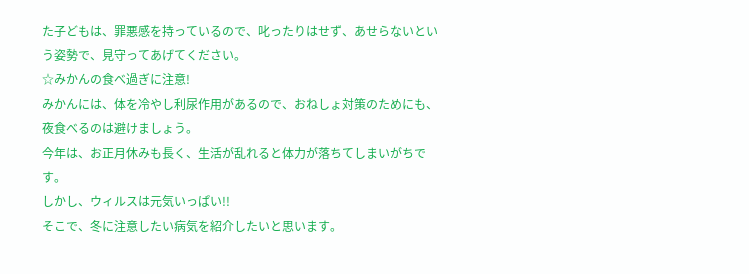た子どもは、罪悪感を持っているので、叱ったりはせず、あせらないという姿勢で、見守ってあげてください。
☆みかんの食べ過ぎに注意!
みかんには、体を冷やし利尿作用があるので、おねしょ対策のためにも、夜食べるのは避けましょう。
今年は、お正月休みも長く、生活が乱れると体力が落ちてしまいがちです。
しかし、ウィルスは元気いっぱい!!
そこで、冬に注意したい病気を紹介したいと思います。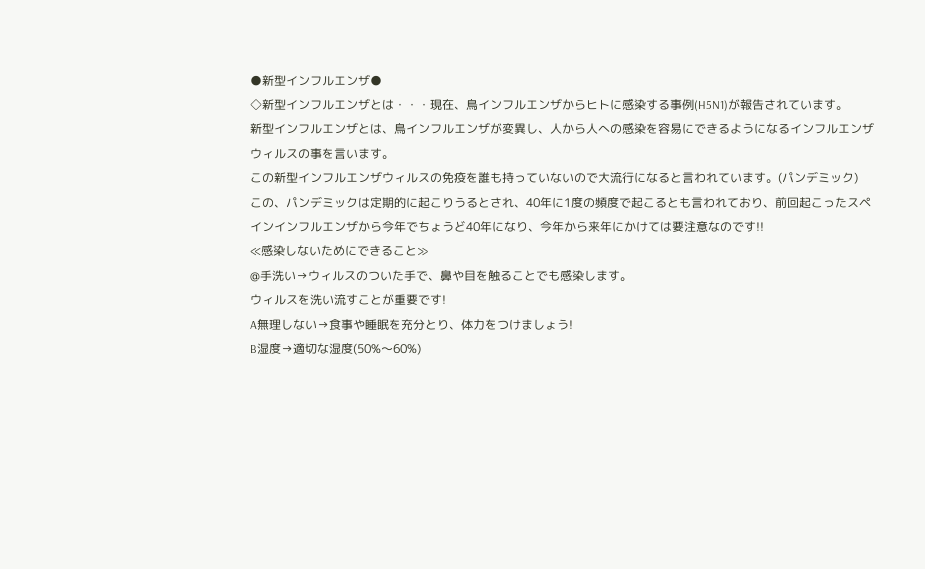●新型インフルエンザ●
◇新型インフルエンザとは・・・現在、鳥インフルエンザからヒトに感染する事例(H5N1)が報告されています。
新型インフルエンザとは、鳥インフルエンザが変異し、人から人への感染を容易にできるようになるインフルエンザウィルスの事を言います。
この新型インフルエンザウィルスの免疫を誰も持っていないので大流行になると言われています。(パンデミック)
この、パンデミックは定期的に起こりうるとされ、40年に1度の頻度で起こるとも言われており、前回起こったスペインインフルエンザから今年でちょうど40年になり、今年から来年にかけては要注意なのです!!
≪感染しないためにできること≫
@手洗い→ウィルスのついた手で、鼻や目を触ることでも感染します。
ウィルスを洗い流すことが重要です!
A無理しない→食事や睡眠を充分とり、体力をつけましょう!
B湿度→適切な湿度(50%〜60%)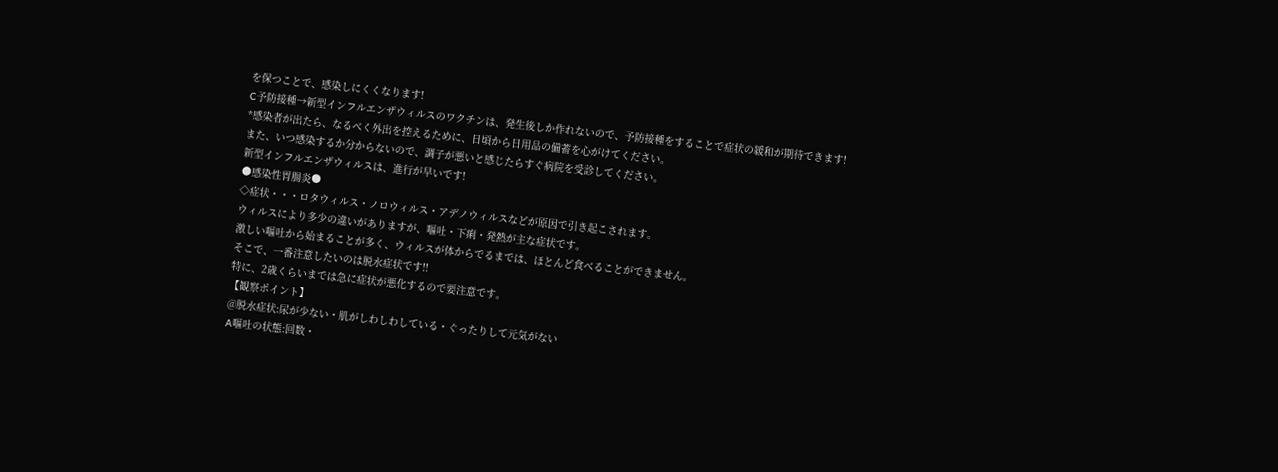を保つことで、感染しにくくなります!
C予防接種→新型インフルエンザウィルスのワクチンは、発生後しか作れないので、予防接種をすることで症状の緩和が期待できます!
*感染者が出たら、なるべく外出を控えるために、日頃から日用品の備蓄を心がけてください。
また、いつ感染するか分からないので、調子が悪いと感じたらすぐ病院を受診してください。
新型インフルエンザウィルスは、進行が早いです!
●感染性胃腸炎●
◇症状・・・ロタウィルス・ノロウィルス・アデノウィルスなどが原因で引き起こされます。
ウィルスにより多少の違いがありますが、嘔吐・下痢・発熱が主な症状です。
激しい嘔吐から始まることが多く、ウィルスが体からでるまでは、ほとんど食べることができません。
そこで、一番注意したいのは脱水症状です!!
特に、2歳くらいまでは急に症状が悪化するので要注意です。
【観察ポイント】
@脱水症状:尿が少ない・肌がしわしわしている・ぐったりして元気がない
A嘔吐の状態:回数・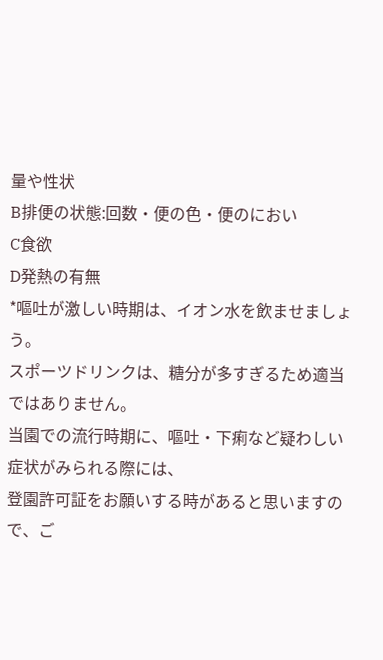量や性状
B排便の状態:回数・便の色・便のにおい
C食欲
D発熱の有無
*嘔吐が激しい時期は、イオン水を飲ませましょう。
スポーツドリンクは、糖分が多すぎるため適当ではありません。
当園での流行時期に、嘔吐・下痢など疑わしい症状がみられる際には、
登園許可証をお願いする時があると思いますので、ご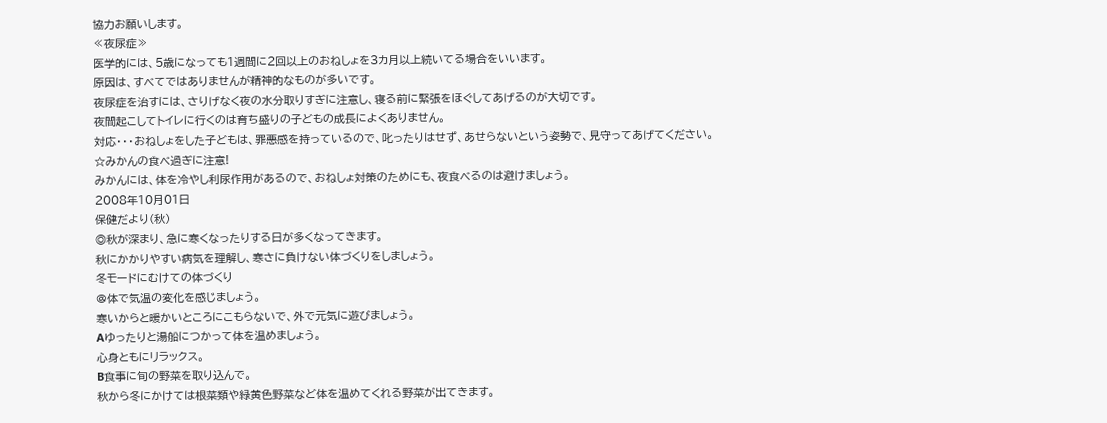協力お願いします。
≪夜尿症≫
医学的には、5歳になっても1週間に2回以上のおねしょを3カ月以上続いてる場合をいいます。
原因は、すべてではありませんが精神的なものが多いです。
夜尿症を治すには、さりげなく夜の水分取りすぎに注意し、寝る前に緊張をほぐしてあげるのが大切です。
夜間起こしてトイレに行くのは育ち盛りの子どもの成長によくありません。
対応・・・おねしょをした子どもは、罪悪感を持っているので、叱ったりはせず、あせらないという姿勢で、見守ってあげてください。
☆みかんの食べ過ぎに注意!
みかんには、体を冷やし利尿作用があるので、おねしょ対策のためにも、夜食べるのは避けましょう。
2008年10月01日
保健だより(秋)
◎秋が深まり、急に寒くなったりする日が多くなってきます。
秋にかかりやすい病気を理解し、寒さに負けない体づくりをしましょう。
冬モードにむけての体づくり
@体で気温の変化を感じましょう。
寒いからと暖かいところにこもらないで、外で元気に遊びましょう。
Aゆったりと湯船につかって体を温めましょう。
心身ともにリラックス。
B食事に旬の野菜を取り込んで。
秋から冬にかけては根菜類や緑黄色野菜など体を温めてくれる野菜が出てきます。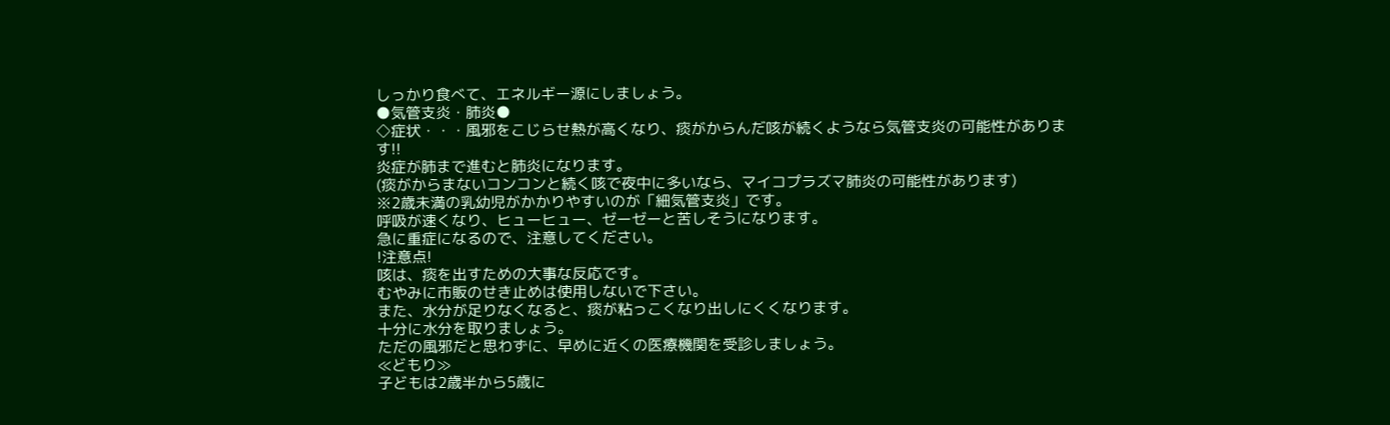しっかり食べて、エネルギー源にしましょう。
●気管支炎・肺炎●
◇症状・・・風邪をこじらせ熱が高くなり、痰がからんだ咳が続くようなら気管支炎の可能性があります!!
炎症が肺まで進むと肺炎になります。
(痰がからまないコンコンと続く咳で夜中に多いなら、マイコプラズマ肺炎の可能性があります)
※2歳未満の乳幼児がかかりやすいのが「細気管支炎」です。
呼吸が速くなり、ヒューヒュー、ゼーゼーと苦しそうになります。
急に重症になるので、注意してください。
!注意点!
咳は、痰を出すための大事な反応です。
むやみに市販のせき止めは使用しないで下さい。
また、水分が足りなくなると、痰が粘っこくなり出しにくくなります。
十分に水分を取りましょう。
ただの風邪だと思わずに、早めに近くの医療機関を受診しましょう。
≪どもり≫
子どもは2歳半から5歳に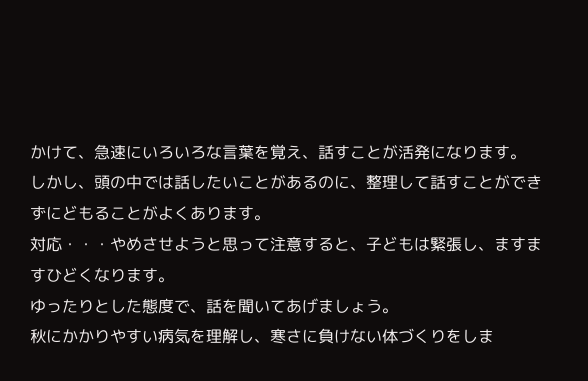かけて、急速にいろいろな言葉を覚え、話すことが活発になります。
しかし、頭の中では話したいことがあるのに、整理して話すことができずにどもることがよくあります。
対応・・・やめさせようと思って注意すると、子どもは緊張し、ますますひどくなります。
ゆったりとした態度で、話を聞いてあげましょう。
秋にかかりやすい病気を理解し、寒さに負けない体づくりをしま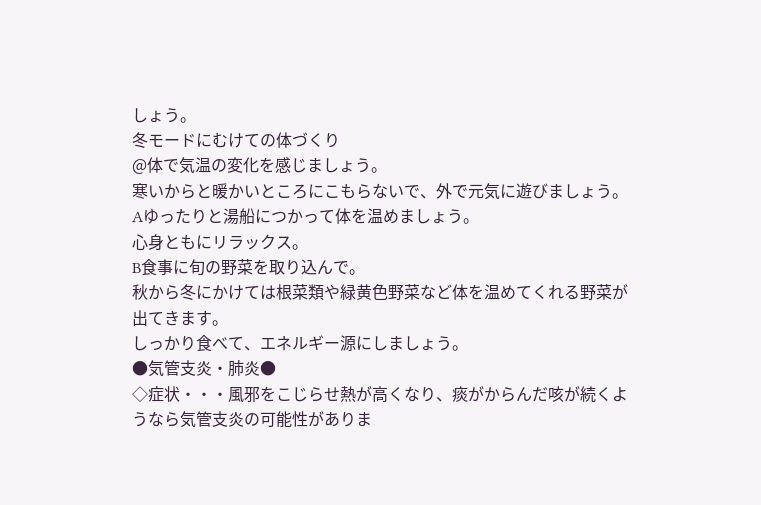しょう。
冬モードにむけての体づくり
@体で気温の変化を感じましょう。
寒いからと暖かいところにこもらないで、外で元気に遊びましょう。
Aゆったりと湯船につかって体を温めましょう。
心身ともにリラックス。
B食事に旬の野菜を取り込んで。
秋から冬にかけては根菜類や緑黄色野菜など体を温めてくれる野菜が出てきます。
しっかり食べて、エネルギー源にしましょう。
●気管支炎・肺炎●
◇症状・・・風邪をこじらせ熱が高くなり、痰がからんだ咳が続くようなら気管支炎の可能性がありま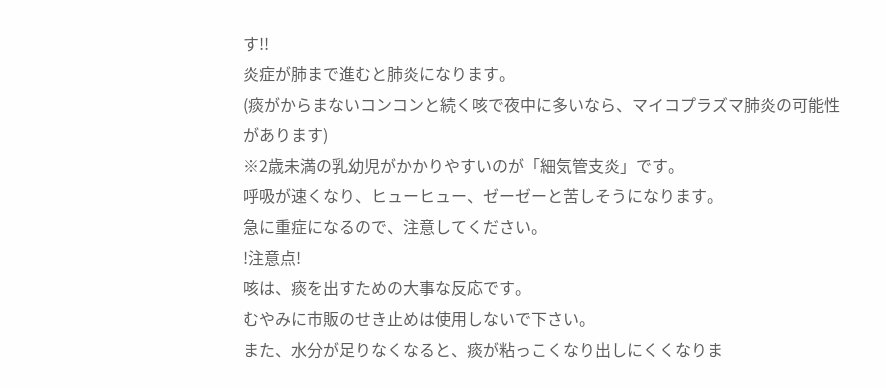す!!
炎症が肺まで進むと肺炎になります。
(痰がからまないコンコンと続く咳で夜中に多いなら、マイコプラズマ肺炎の可能性があります)
※2歳未満の乳幼児がかかりやすいのが「細気管支炎」です。
呼吸が速くなり、ヒューヒュー、ゼーゼーと苦しそうになります。
急に重症になるので、注意してください。
!注意点!
咳は、痰を出すための大事な反応です。
むやみに市販のせき止めは使用しないで下さい。
また、水分が足りなくなると、痰が粘っこくなり出しにくくなりま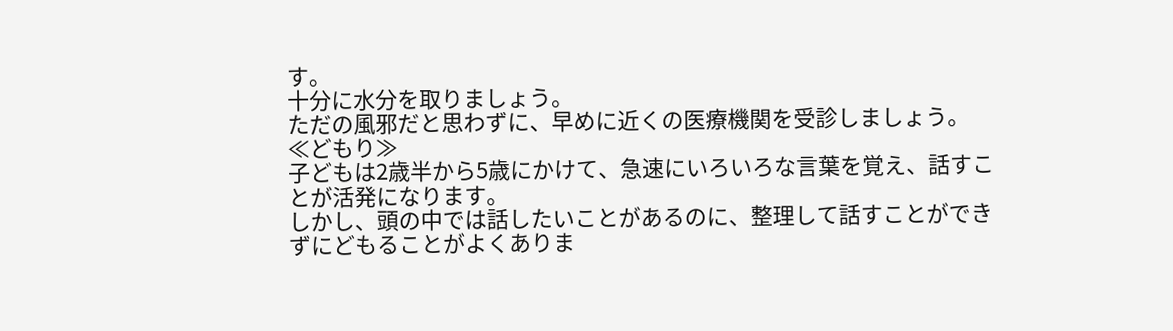す。
十分に水分を取りましょう。
ただの風邪だと思わずに、早めに近くの医療機関を受診しましょう。
≪どもり≫
子どもは2歳半から5歳にかけて、急速にいろいろな言葉を覚え、話すことが活発になります。
しかし、頭の中では話したいことがあるのに、整理して話すことができずにどもることがよくありま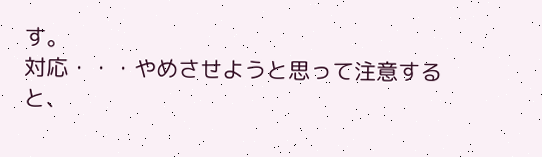す。
対応・・・やめさせようと思って注意すると、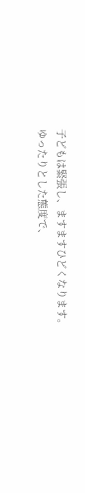子どもは緊張し、ますますひどくなります。
ゆったりとした態度で、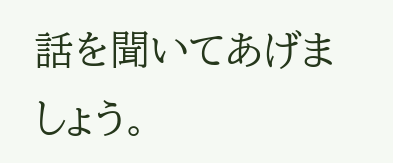話を聞いてあげましょう。